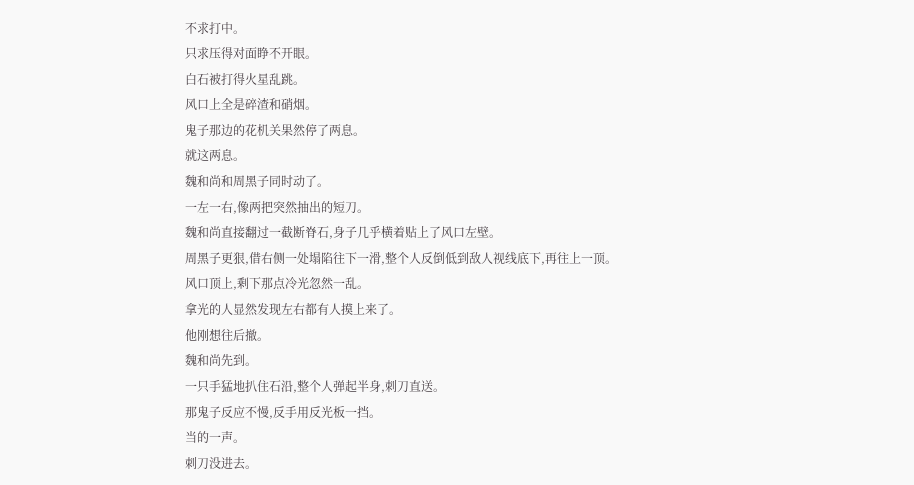不求打中。
只求压得对面睁不开眼。
白石被打得火星乱跳。
风口上全是碎渣和硝烟。
鬼子那边的花机关果然停了两息。
就这两息。
魏和尚和周黑子同时动了。
一左一右,像两把突然抽出的短刀。
魏和尚直接翻过一截断脊石,身子几乎横着贴上了风口左壁。
周黑子更狠,借右侧一处塌陷往下一滑,整个人反倒低到敌人视线底下,再往上一顶。
风口顶上,剩下那点冷光忽然一乱。
拿光的人显然发现左右都有人摸上来了。
他刚想往后撤。
魏和尚先到。
一只手猛地扒住石沿,整个人弹起半身,刺刀直送。
那鬼子反应不慢,反手用反光板一挡。
当的一声。
刺刀没进去。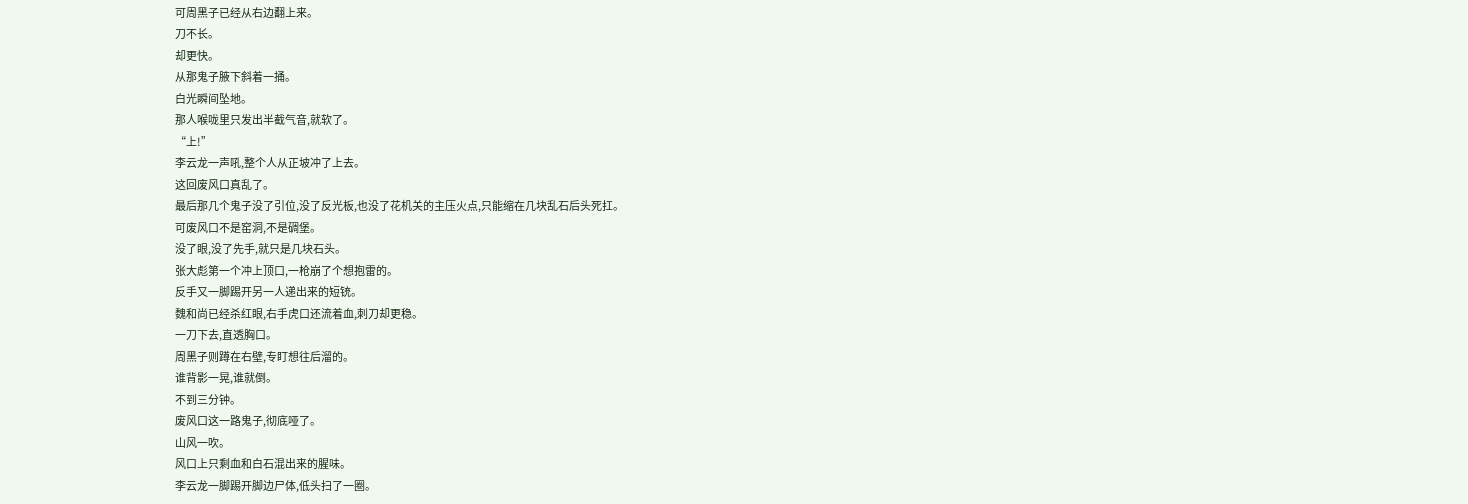可周黑子已经从右边翻上来。
刀不长。
却更快。
从那鬼子腋下斜着一捅。
白光瞬间坠地。
那人喉咙里只发出半截气音,就软了。
“上!”
李云龙一声吼,整个人从正坡冲了上去。
这回废风口真乱了。
最后那几个鬼子没了引位,没了反光板,也没了花机关的主压火点,只能缩在几块乱石后头死扛。
可废风口不是窑洞,不是碉堡。
没了眼,没了先手,就只是几块石头。
张大彪第一个冲上顶口,一枪崩了个想抱雷的。
反手又一脚踢开另一人递出来的短铳。
魏和尚已经杀红眼,右手虎口还流着血,刺刀却更稳。
一刀下去,直透胸口。
周黑子则蹲在右壁,专盯想往后溜的。
谁背影一晃,谁就倒。
不到三分钟。
废风口这一路鬼子,彻底哑了。
山风一吹。
风口上只剩血和白石混出来的腥味。
李云龙一脚踢开脚边尸体,低头扫了一圈。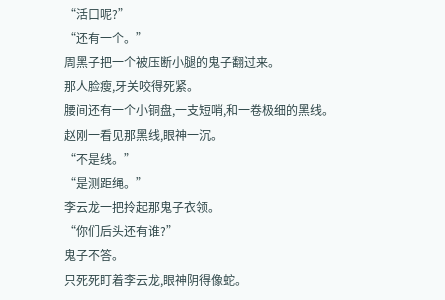“活口呢?”
“还有一个。”
周黑子把一个被压断小腿的鬼子翻过来。
那人脸瘦,牙关咬得死紧。
腰间还有一个小铜盘,一支短哨,和一卷极细的黑线。
赵刚一看见那黑线,眼神一沉。
“不是线。”
“是测距绳。”
李云龙一把拎起那鬼子衣领。
“你们后头还有谁?”
鬼子不答。
只死死盯着李云龙,眼神阴得像蛇。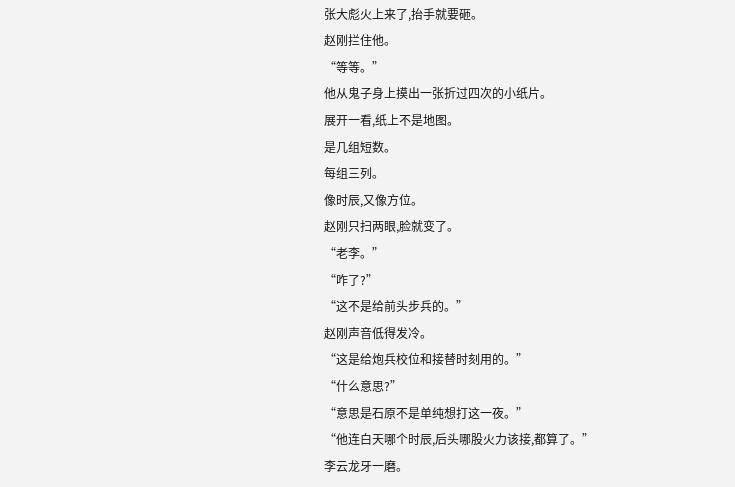张大彪火上来了,抬手就要砸。
赵刚拦住他。
“等等。”
他从鬼子身上摸出一张折过四次的小纸片。
展开一看,纸上不是地图。
是几组短数。
每组三列。
像时辰,又像方位。
赵刚只扫两眼,脸就变了。
“老李。”
“咋了?”
“这不是给前头步兵的。”
赵刚声音低得发冷。
“这是给炮兵校位和接替时刻用的。”
“什么意思?”
“意思是石原不是单纯想打这一夜。”
“他连白天哪个时辰,后头哪股火力该接,都算了。”
李云龙牙一磨。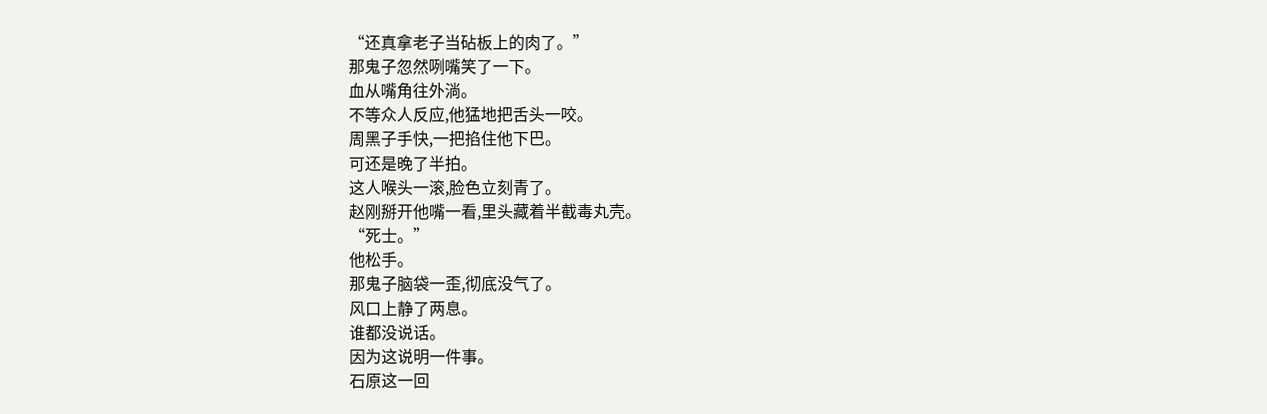“还真拿老子当砧板上的肉了。”
那鬼子忽然咧嘴笑了一下。
血从嘴角往外淌。
不等众人反应,他猛地把舌头一咬。
周黑子手快,一把掐住他下巴。
可还是晚了半拍。
这人喉头一滚,脸色立刻青了。
赵刚掰开他嘴一看,里头藏着半截毒丸壳。
“死士。”
他松手。
那鬼子脑袋一歪,彻底没气了。
风口上静了两息。
谁都没说话。
因为这说明一件事。
石原这一回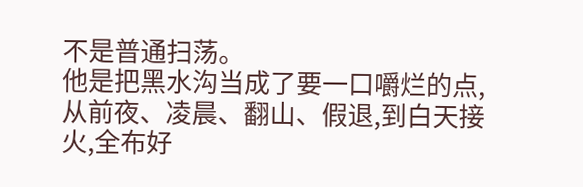不是普通扫荡。
他是把黑水沟当成了要一口嚼烂的点,从前夜、凌晨、翻山、假退,到白天接火,全布好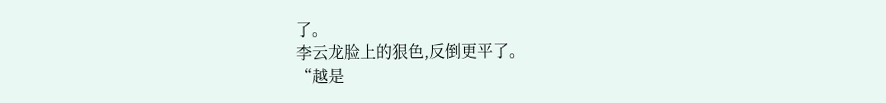了。
李云龙脸上的狠色,反倒更平了。
“越是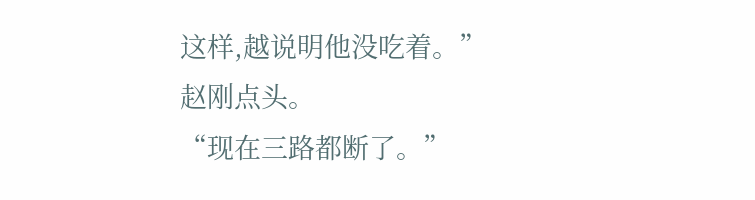这样,越说明他没吃着。”
赵刚点头。
“现在三路都断了。”